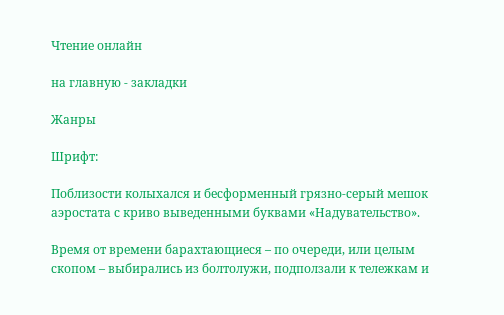Чтение онлайн

на главную - закладки

Жанры

Шрифт:

Поблизости колыхался и бесформенный грязно-серый мешок аэростата с криво выведенными буквами «Надувательство».

Время от времени барахтающиеся – по очереди, или целым скопом – выбирались из болтолужи, подползали к тележкам и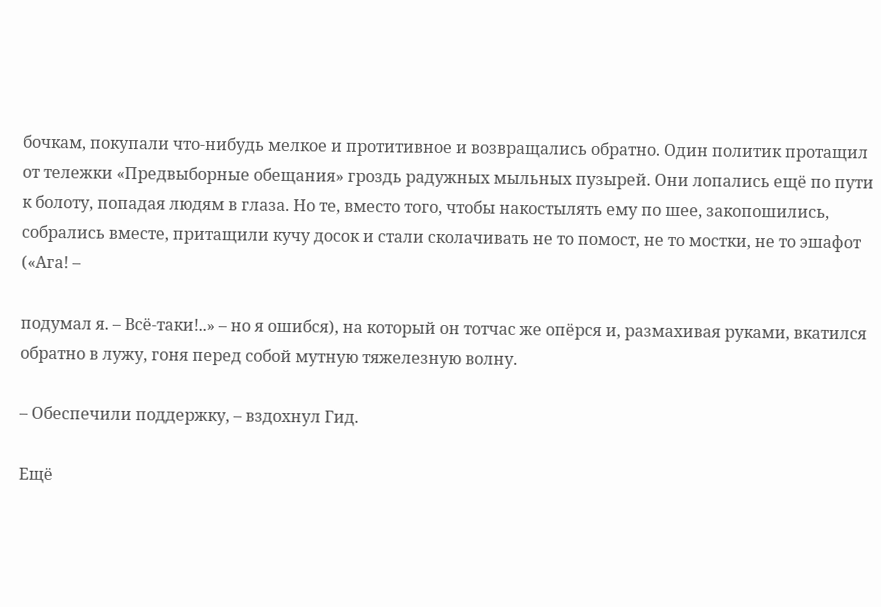бочкам, покупали что-нибудь мелкое и протитивное и возвращались обратно. Один политик протащил от тележки «Предвыборные обещания» гроздь радужных мыльных пузырей. Они лопались ещё по пути к болоту, попадая людям в глаза. Но те, вместо того, чтобы накостылять ему по шее, закопошились, собрались вместе, притащили кучу досок и стали сколачивать не то помост, не то мостки, не то эшафот («Ага! –

подумал я. – Всё-таки!..» – но я ошибся), на который он тотчас же опёрся и, размахивая руками, вкатился обратно в лужу, гоня перед собой мутную тяжелезную волну.

– Обеспечили поддержку, – вздохнул Гид.

Ещё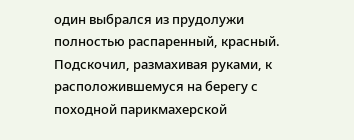один выбрался из прудолужи полностью распаренный, красный. Подскочил, размахивая руками, к расположившемуся на берегу с походной парикмахерской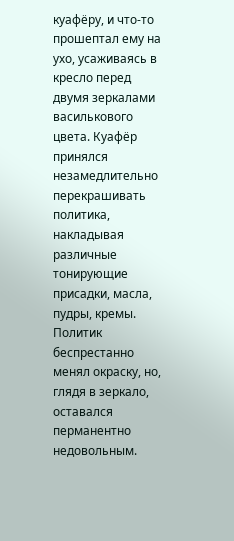куафёру, и что-то прошептал ему на ухо, усаживаясь в кресло перед двумя зеркалами василькового цвета. Куафёр принялся незамедлительно перекрашивать политика, накладывая различные тонирующие присадки, масла, пудры, кремы. Политик беспрестанно менял окраску, но, глядя в зеркало, оставался перманентно недовольным.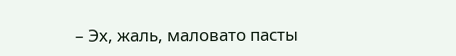– Эх, жаль, маловато пасты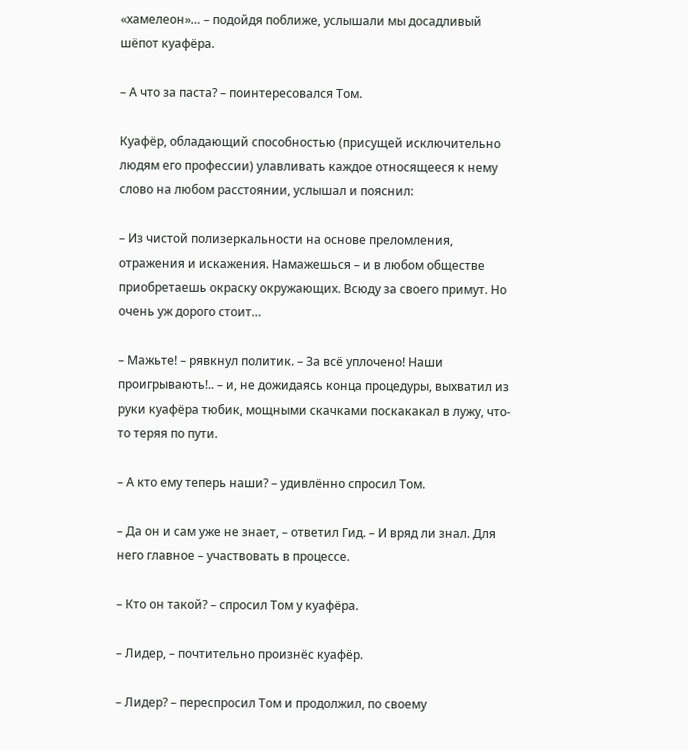«хамелеон»… – подойдя поближе, услышали мы досадливый шёпот куафёра.

– А что за паста? – поинтересовался Том.

Куафёр, обладающий способностью (присущей исключительно людям его профессии) улавливать каждое относящееся к нему слово на любом расстоянии, услышал и пояснил:

– Из чистой полизеркальности на основе преломления, отражения и искажения. Намажешься – и в любом обществе приобретаешь окраску окружающих. Всюду за своего примут. Но очень уж дорого стоит…

– Мажьте! – рявкнул политик. – За всё уплочено! Наши проигрывають!.. – и, не дожидаясь конца процедуры, выхватил из руки куафёра тюбик, мощными скачками поскакакал в лужу, что-то теряя по пути.

– А кто ему теперь наши? – удивлённо спросил Том.

– Да он и сам уже не знает, – ответил Гид. – И вряд ли знал. Для него главное – участвовать в процессе.

– Кто он такой? – спросил Том у куафёра.

– Лидер, – почтительно произнёс куафёр.

– Лидер? – переспросил Том и продолжил, по своему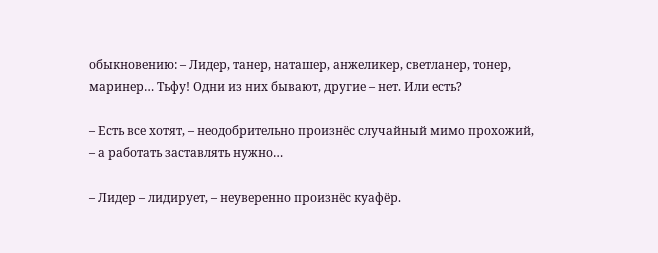обыкновению: – Лидер, танер, наташер, анжеликер, светланер, тонер, маринер… Тьфу! Одни из них бывают, другие – нет. Или есть?

– Есть все хотят, – неодобрительно произнёс случайный мимо прохожий, – а работать заставлять нужно…

– Лидер – лидирует, – неуверенно произнёс куафёр.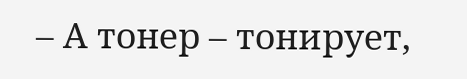– А тонер – тонирует,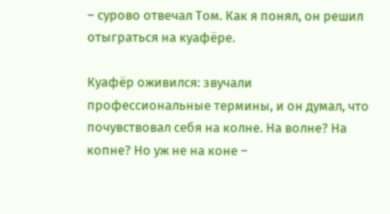– сурово отвечал Том. Как я понял, он решил отыграться на куафёре.

Куафёр оживился: звучали профессиональные термины, и он думал, что почувствовал себя на колне. На волне? На копне? Но уж не на коне –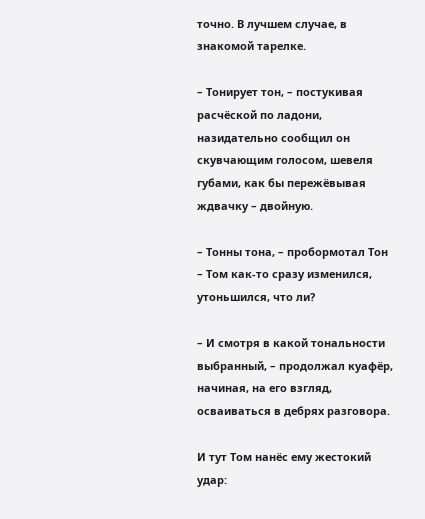точно. В лучшем случае, в знакомой тарелке.

– Тонирует тон, – постукивая расчёской по ладони, назидательно сообщил он скувчающим голосом, шевеля губами, как бы пережёвывая ждвачку – двойную.

– Тонны тона, – пробормотал Тон – Том как-то сразу изменился, утоньшился, что ли?

– И смотря в какой тональности выбранный, – продолжал куафёр, начиная, на его взгляд, осваиваться в дебрях разговора.

И тут Том нанёс ему жестокий удар: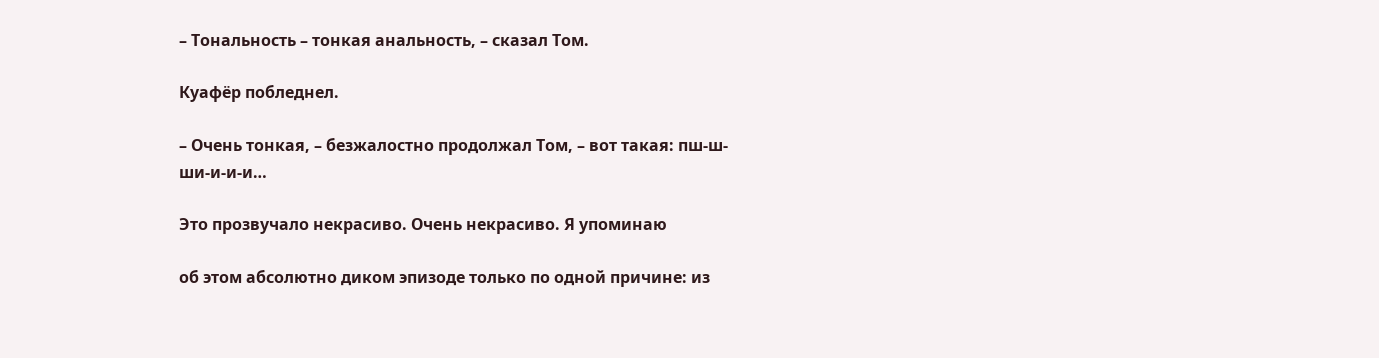– Тональность – тонкая анальность, – сказал Том.

Куафёр побледнел.

– Очень тонкая, – безжалостно продолжал Том, – вот такая: пш-ш-ши-и-и-и…

Это прозвучало некрасиво. Очень некрасиво. Я упоминаю

об этом абсолютно диком эпизоде только по одной причине: из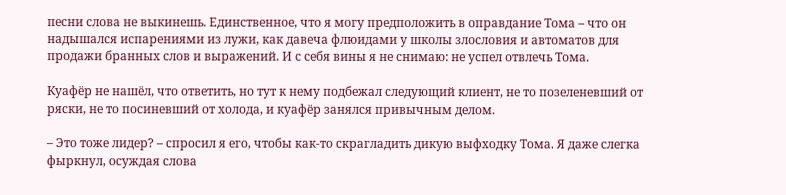песни слова не выкинешь. Единственное, что я могу предположить в оправдание Тома – что он надышался испарениями из лужи, как давеча флюидами у школы злословия и автоматов для продажи бранных слов и выражений. И с себя вины я не снимаю: не успел отвлечь Тома.

Куафёр не нашёл, что ответить, но тут к нему подбежал следующий клиент, не то позеленевший от ряски, не то посиневший от холода, и куафёр занялся привычным делом.

– Это тоже лидер? – спросил я его, чтобы как-то скрагладить дикую выфходку Тома. Я даже слегка фыркнул, осуждая слова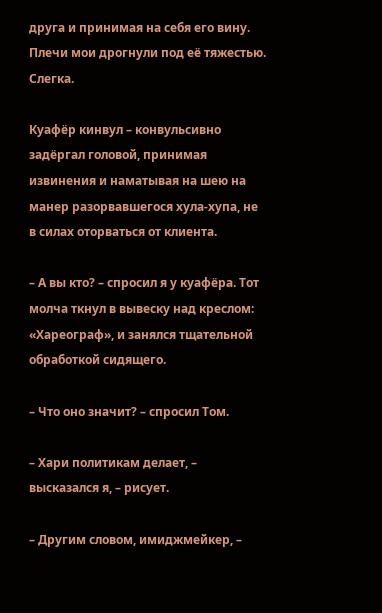друга и принимая на себя его вину. Плечи мои дрогнули под её тяжестью. Слегка.

Куафёр кинвул – конвульсивно задёргал головой, принимая извинения и наматывая на шею на манер разорвавшегося хула-хупа, не в силах оторваться от клиента.

– А вы кто? – спросил я у куафёра. Тот молча ткнул в вывеску над креслом: «Хареограф», и занялся тщательной обработкой сидящего.

– Что оно значит? – спросил Том.

– Хари политикам делает, – высказался я, – рисует.

– Другим словом, имиджмейкер, –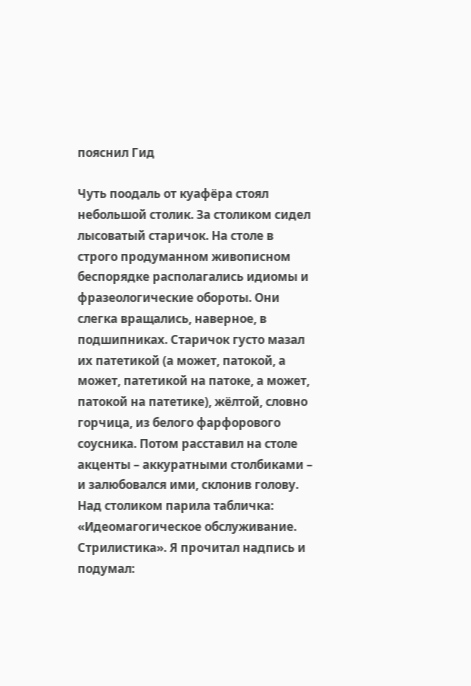пояснил Гид

Чуть поодаль от куафёра стоял небольшой столик. За столиком сидел лысоватый старичок. На столе в строго продуманном живописном беспорядке располагались идиомы и фразеологические обороты. Они слегка вращались, наверное, в подшипниках. Старичок густо мазал их патетикой (а может, патокой, а может, патетикой на патоке, а может, патокой на патетике), жёлтой, словно горчица, из белого фарфорового соусника. Потом расставил на столе акценты – аккуратными столбиками – и залюбовался ими, склонив голову. Над столиком парила табличка: «Идеомагогическое обслуживание. Стрилистика». Я прочитал надпись и подумал: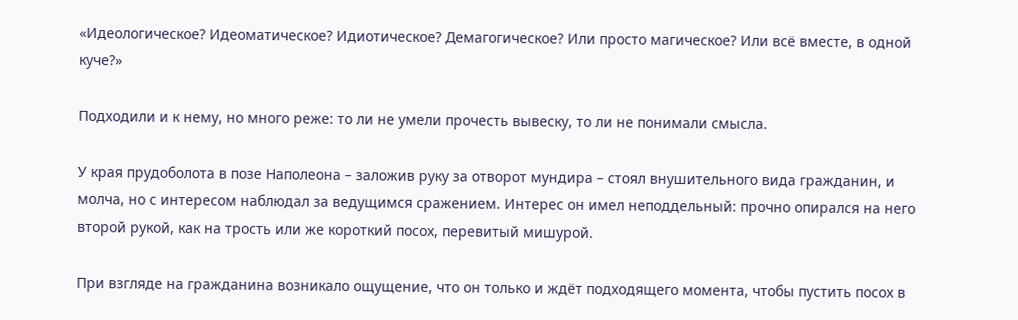«Идеологическое? Идеоматическое? Идиотическое? Демагогическое? Или просто магическое? Или всё вместе, в одной куче?»

Подходили и к нему, но много реже: то ли не умели прочесть вывеску, то ли не понимали смысла.

У края прудоболота в позе Наполеона – заложив руку за отворот мундира – стоял внушительного вида гражданин, и молча, но с интересом наблюдал за ведущимся сражением. Интерес он имел неподдельный: прочно опирался на него второй рукой, как на трость или же короткий посох, перевитый мишурой.

При взгляде на гражданина возникало ощущение, что он только и ждёт подходящего момента, чтобы пустить посох в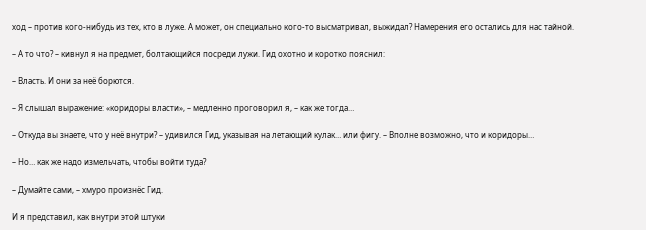ход – против кого-нибудь из тех, кто в луже. А может, он специально кого-то высматривал, выжидал? Намерения его остались для нас тайной.

– А то что? – кивнул я на предмет, болтающийся посреди лужи. Гид охотно и коротко пояснил:

– Власть. И они за неё борются.

– Я слышал выражение: «коридоры власти», – медленно проговорил я, – как же тогда…

– Откуда вы знаете, что у неё внутри? – удивился Гид, указывая на летающий кулак… или фигу. – Вполне возможно, что и коридоры…

– Но… как же надо измельчать, чтобы войти туда?

– Думайте сами, – хмуро произнёс Гид.

И я представил, как внутри этой штуки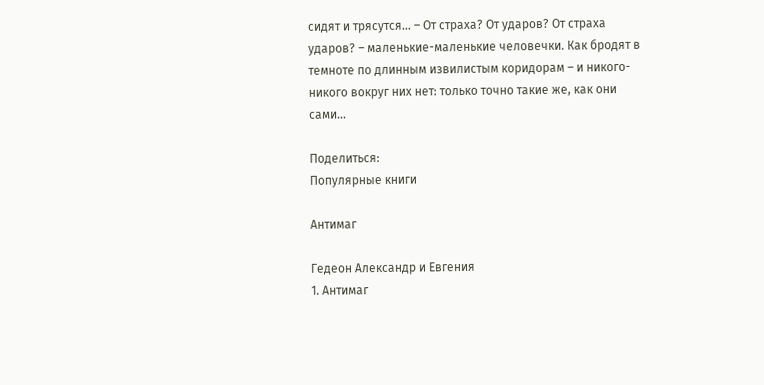сидят и трясутся… – От страха? От ударов? От страха ударов? – маленькие-маленькие человечки. Как бродят в темноте по длинным извилистым коридорам – и никого-никого вокруг них нет: только точно такие же, как они сами…

Поделиться:
Популярные книги

Антимаг

Гедеон Александр и Евгения
1. Антимаг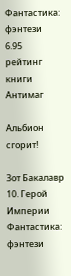Фантастика:
фэнтези
6.95
рейтинг книги
Антимаг

Альбион сгорит!

Зот Бакалавр
10. Герой Империи
Фантастика:
фэнтези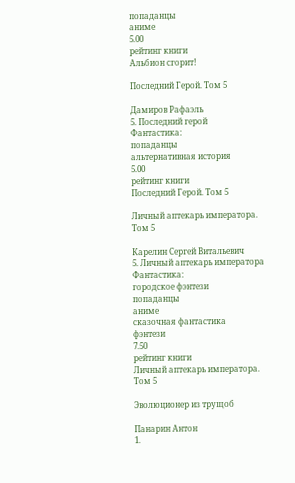попаданцы
аниме
5.00
рейтинг книги
Альбион сгорит!

Последний Герой. Том 5

Дамиров Рафаэль
5. Последний герой
Фантастика:
попаданцы
альтернативная история
5.00
рейтинг книги
Последний Герой. Том 5

Личный аптекарь императора. Том 5

Карелин Сергей Витальевич
5. Личный аптекарь императора
Фантастика:
городское фэнтези
попаданцы
аниме
сказочная фантастика
фэнтези
7.50
рейтинг книги
Личный аптекарь императора. Том 5

Эволюционер из трущоб

Панарин Антон
1.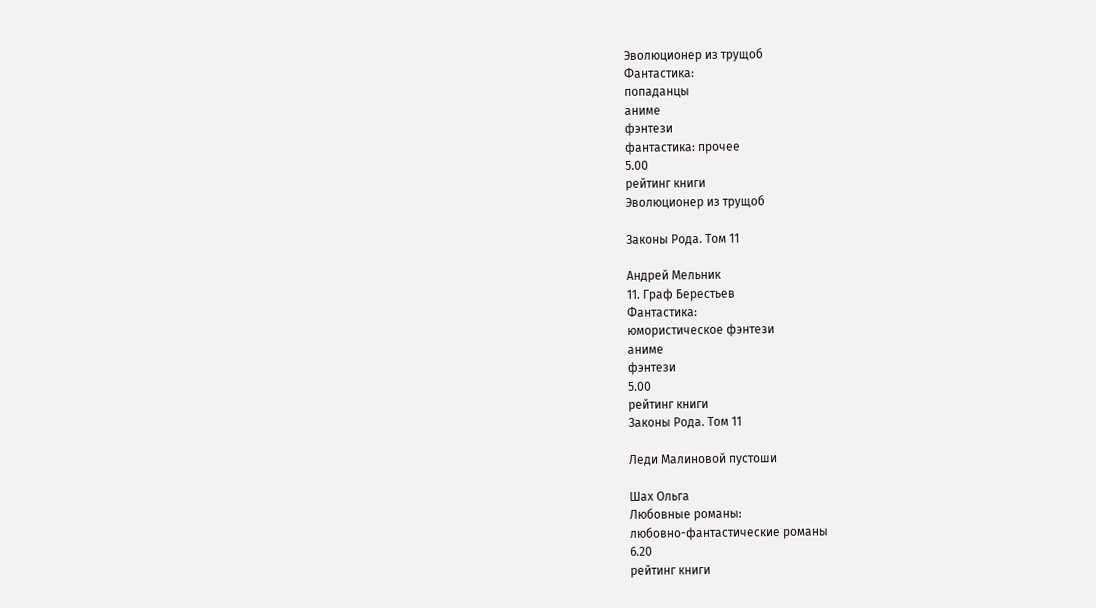Эволюционер из трущоб
Фантастика:
попаданцы
аниме
фэнтези
фантастика: прочее
5.00
рейтинг книги
Эволюционер из трущоб

Законы Рода. Том 11

Андрей Мельник
11. Граф Берестьев
Фантастика:
юмористическое фэнтези
аниме
фэнтези
5.00
рейтинг книги
Законы Рода. Том 11

Леди Малиновой пустоши

Шах Ольга
Любовные романы:
любовно-фантастические романы
6.20
рейтинг книги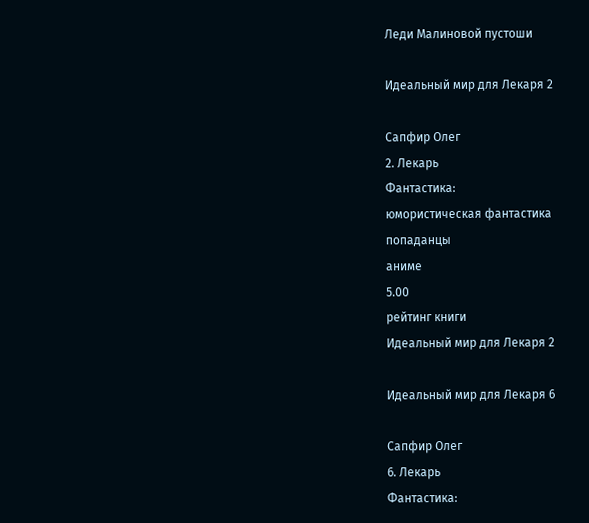Леди Малиновой пустоши

Идеальный мир для Лекаря 2

Сапфир Олег
2. Лекарь
Фантастика:
юмористическая фантастика
попаданцы
аниме
5.00
рейтинг книги
Идеальный мир для Лекаря 2

Идеальный мир для Лекаря 6

Сапфир Олег
6. Лекарь
Фантастика: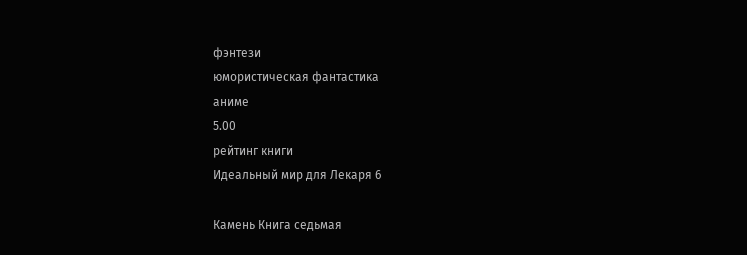фэнтези
юмористическая фантастика
аниме
5.00
рейтинг книги
Идеальный мир для Лекаря 6

Камень Книга седьмая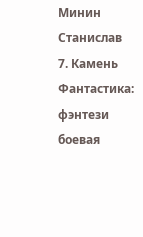Минин Станислав
7. Камень
Фантастика:
фэнтези
боевая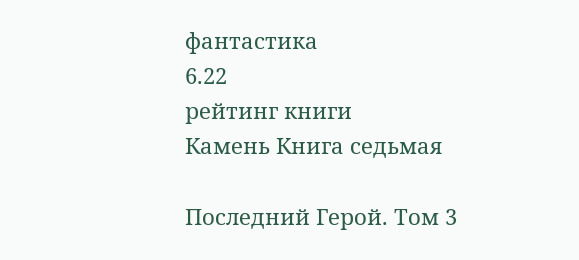фантастика
6.22
рейтинг книги
Камень Книга седьмая

Последний Герой. Том 3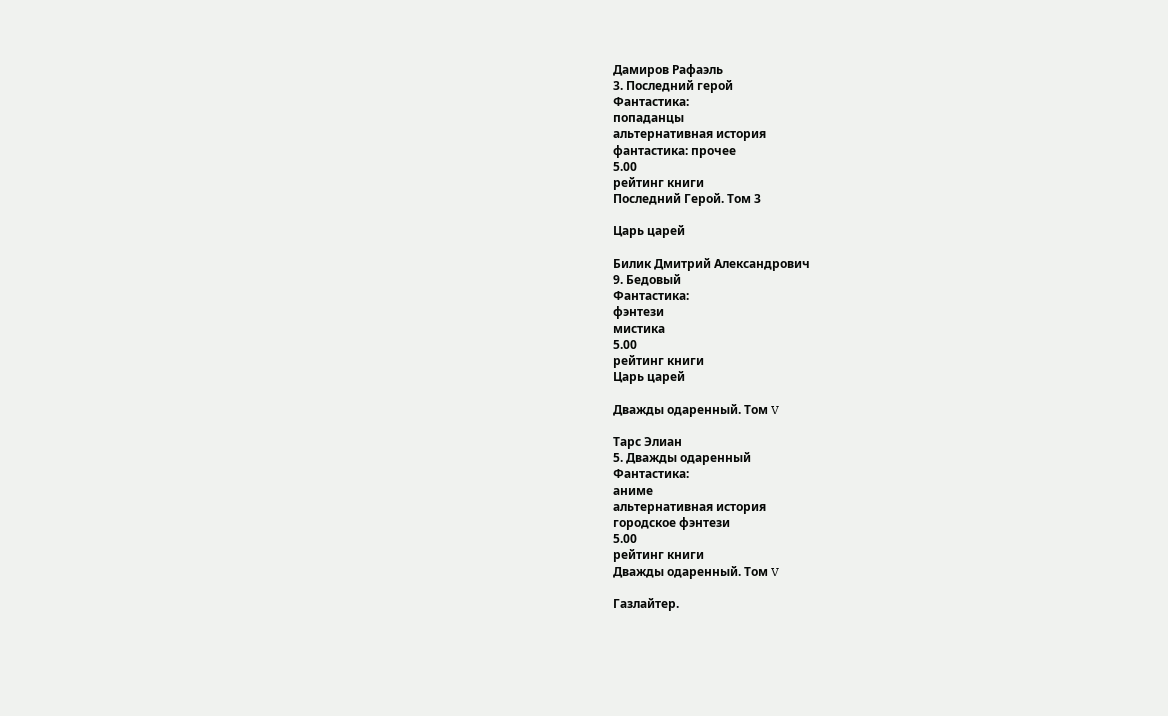Дамиров Рафаэль
3. Последний герой
Фантастика:
попаданцы
альтернативная история
фантастика: прочее
5.00
рейтинг книги
Последний Герой. Том 3

Царь царей

Билик Дмитрий Александрович
9. Бедовый
Фантастика:
фэнтези
мистика
5.00
рейтинг книги
Царь царей

Дважды одаренный. Том V

Тарс Элиан
5. Дважды одаренный
Фантастика:
аниме
альтернативная история
городское фэнтези
5.00
рейтинг книги
Дважды одаренный. Том V

Газлайтер.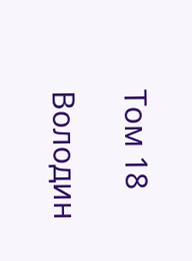Том 18

Володин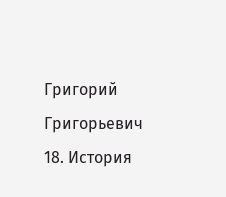Григорий Григорьевич
18. История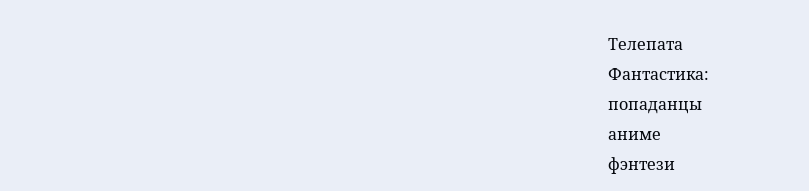Телепата
Фантастика:
попаданцы
аниме
фэнтези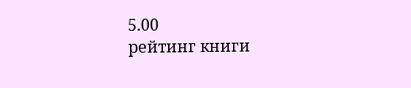5.00
рейтинг книги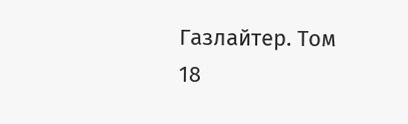Газлайтер. Том 18